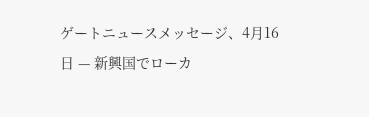ゲートニュースメッセージ、4月16日 — 新興国でローカ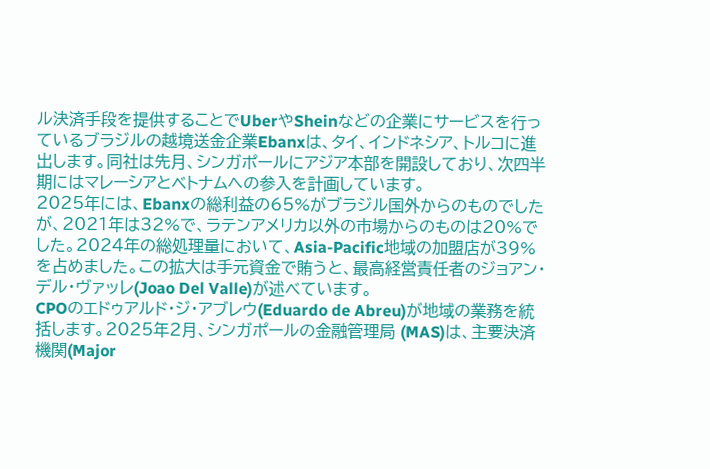ル決済手段を提供することでUberやSheinなどの企業にサービスを行っているブラジルの越境送金企業Ebanxは、タイ、インドネシア、トルコに進出します。同社は先月、シンガポールにアジア本部を開設しており、次四半期にはマレーシアとベトナムへの参入を計画しています。
2025年には、Ebanxの総利益の65%がブラジル国外からのものでしたが、2021年は32%で、ラテンアメリカ以外の市場からのものは20%でした。2024年の総処理量において、Asia-Pacific地域の加盟店が39%を占めました。この拡大は手元資金で賄うと、最高経営責任者のジョアン・デル・ヴァッレ(Joao Del Valle)が述べています。
CPOのエドゥアルド・ジ・アブレウ(Eduardo de Abreu)が地域の業務を統括します。2025年2月、シンガポールの金融管理局 (MAS)は、主要決済機関(Major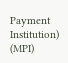Payment Institution) (MPI)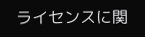ライセンスに関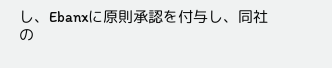し、Ebanxに原則承認を付与し、同社の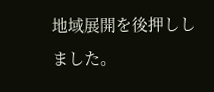地域展開を後押ししました。